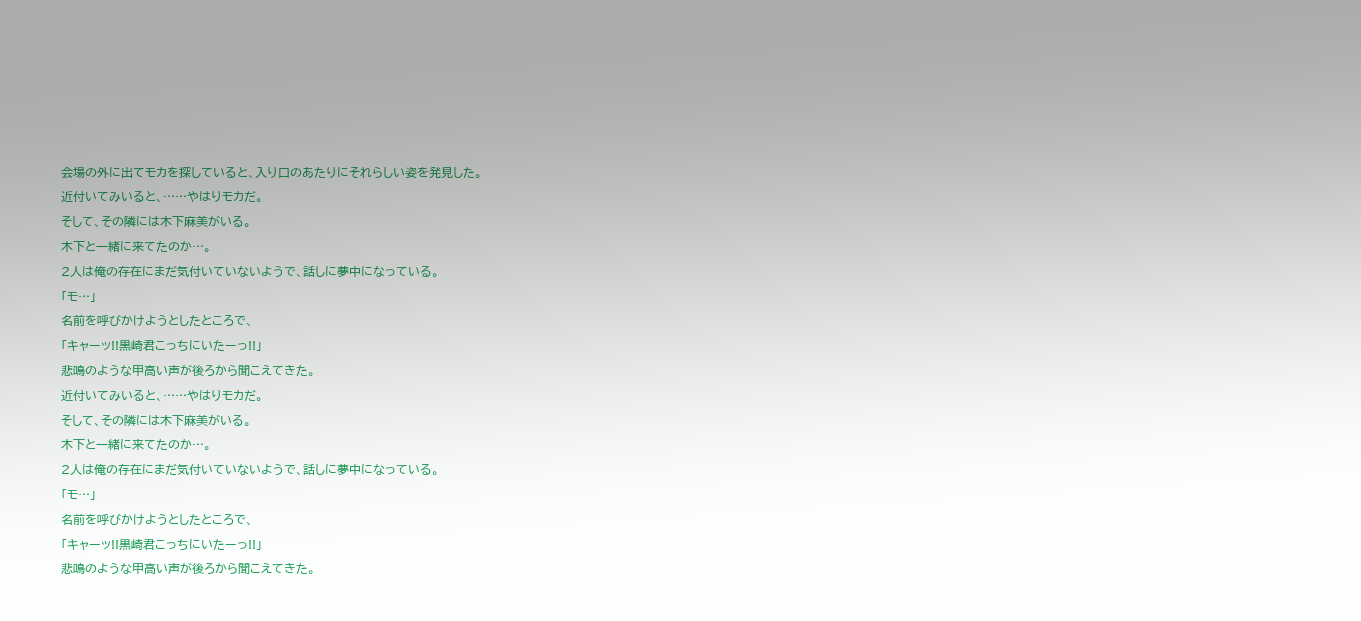会場の外に出てモカを探していると、入り口のあたりにそれらしい姿を発見した。
近付いてみいると、……やはりモカだ。
そして、その隣には木下麻美がいる。
木下と一緒に来てたのか…。
2人は俺の存在にまだ気付いていないようで、話しに夢中になっている。
「モ…」
名前を呼びかけようとしたところで、
「キャーッ!!黒崎君こっちにいたーっ!!」
悲鳴のような甲高い声が後ろから聞こえてきた。
近付いてみいると、……やはりモカだ。
そして、その隣には木下麻美がいる。
木下と一緒に来てたのか…。
2人は俺の存在にまだ気付いていないようで、話しに夢中になっている。
「モ…」
名前を呼びかけようとしたところで、
「キャーッ!!黒崎君こっちにいたーっ!!」
悲鳴のような甲高い声が後ろから聞こえてきた。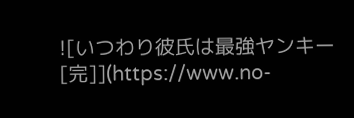![いつわり彼氏は最強ヤンキー[完]](https://www.no-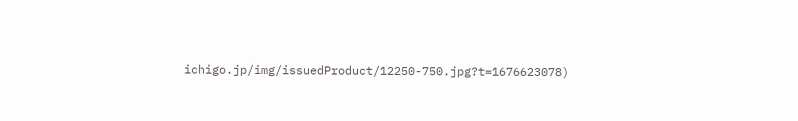ichigo.jp/img/issuedProduct/12250-750.jpg?t=1676623078)